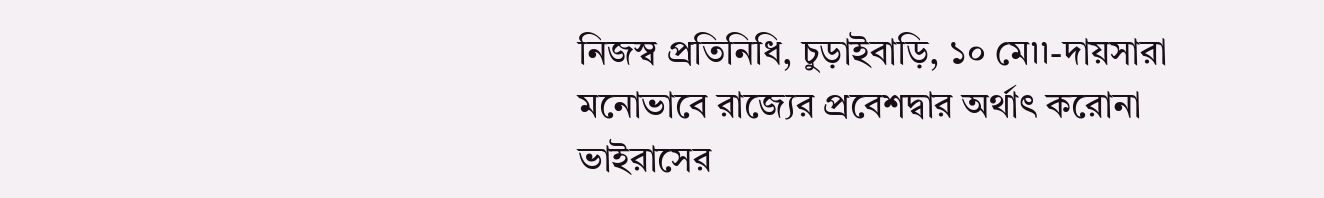নিজস্ব প্রতিনিধি, চুড়াইবাড়ি, ১০ মে৷৷-দায়সারা মনোভাবে রাজ্যের প্রবেশদ্বার অর্থাৎ করোনা ভাইরাসের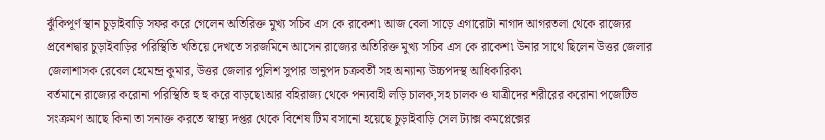ঝুঁকিপূর্ণ স্থান চুড়াইবাড়ি সফর করে গেলেন অতিরিক্ত মুখ্য সচিব এস কে রাকেশ৷ আজ বেলা সাড়ে এগারোটা নাগাদ আগরতলা থেকে রাজ্যের প্রবেশদ্বার চুড়াইবাড়ির পরিস্থিতি খতিয়ে দেখতে সরজমিনে আসেন রাজ্যের অতিরিক্ত মুখ্য সচিব এস কে রাকেশ৷ উনার সাথে ছিলেন উত্তর জেলার জেলাশাসক রেবেল হেমেন্দ্র কুমার, উত্তর জেলার পুলিশ সুপার ভানুপদ চক্রবর্তী সহ অন্যান্য উচ্চপদস্থ আধিকারিক৷
বর্তমানে রাজ্যের করোনা পরিস্থিতি হু হু করে বাড়ছে৷আর বহিরাজ্য থেকে পন্যবাহী লড়ি চালক,সহ চালক ও যাত্রীদের শরীরের করোনা পজেটিভ সংক্রমণ আছে কিনা তা সনাক্ত করতে স্বাস্থ্য দপ্তর থেকে বিশেষ টিম বসানো হয়েছে চুড়াইবাড়ি সেল ট্যাক্স কমপ্লেক্সের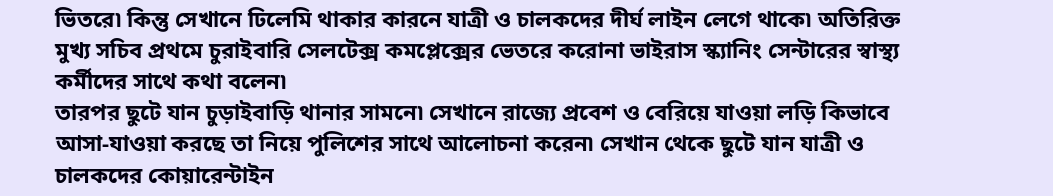ভিতরে৷ কিন্তু সেখানে ঢিলেমি থাকার কারনে যাত্রী ও চালকদের দীর্ঘ লাইন লেগে থাকে৷ অতিরিক্ত মুখ্য সচিব প্রথমে চুরাইবারি সেলটেক্স কমপ্লেক্সের ভেতরে করোনা ভাইরাস স্ক্যানিং সেন্টারের স্বাস্থ্য কর্মীদের সাথে কথা বলেন৷
তারপর ছুটে যান চুড়াইবাড়ি থানার সামনে৷ সেখানে রাজ্যে প্রবেশ ও বেরিয়ে যাওয়া লড়ি কিভাবে আসা-যাওয়া করছে তা নিয়ে পুলিশের সাথে আলোচনা করেন৷ সেখান থেকে ছুটে যান যাত্রী ও চালকদের কোয়ারেন্টাইন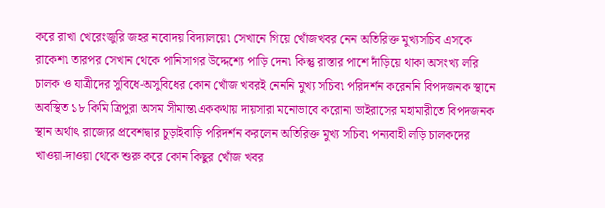করে রাখা খেরেংজুরি জহর নবোদয় বিদ্যালয়ে৷ সেখানে গিয়ে খোঁজখবর নেন অতিরিক্ত মুখ্যসচিব এসকে রাকেশ৷ তারপর সেখান থেকে পানিসাগর উদ্দেশ্যে পাড়ি দেন৷ কিন্তু রাস্তার পাশে দাঁড়িয়ে থাকা অসংখ্য লরি চালক ও যাত্রীদের সুবিধে-অসুবিধের কোন খোঁজ খবরই নেননি মুখ্য সচিব৷ পরিদর্শন করেননি বিপদজনক স্থানে অবস্থিত ১৮ কিমি ত্রিপুরা অসম সীমান্ত৷এককথায় দায়সারা মনোভাবে করোনা ভাইরাসের মহামারীতে বিপদজনক স্থান অর্থাৎ রাজ্যের প্রবেশদ্বার চুড়াইবাড়ি পরিদর্শন করলেন অতিরিক্ত মুখ্য সচিব৷ পন্যবাহী লড়ি চালকদের খাওয়া-দাওয়া থেকে শুরু করে কোন কিছুর খোঁজ খবর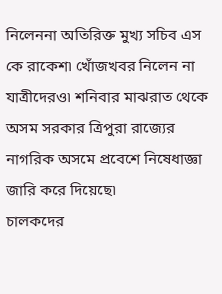নিলেননা অতিরিক্ত মুখ্য সচিব এস কে রাকেশ৷ খোঁজখবর নিলেন না যাত্রীদেরও৷ শনিবার মাঝরাত থেকে অসম সরকার ত্রিপুরা রাজ্যের নাগরিক অসমে প্রবেশে নিষেধাজ্ঞা জারি করে দিয়েছে৷
চালকদের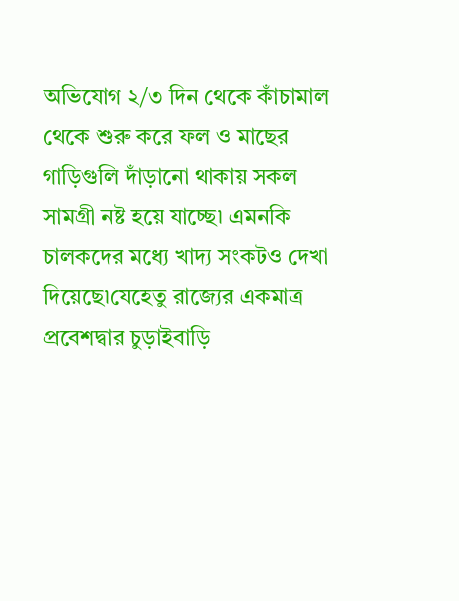অভিযোগ ২/৩ দিন থেকে কাঁচামাল থেকে শুরু করে ফল ও মাছের গাড়িগুলি দাঁড়ানো থাকায় সকল সামগ্রী নষ্ট হয়ে যাচ্ছে৷ এমনকি চালকদের মধ্যে খাদ্য সংকটও দেখা দিয়েছে৷যেহেতু রাজ্যের একমাত্র প্রবেশদ্বার চুড়াইবাড়ি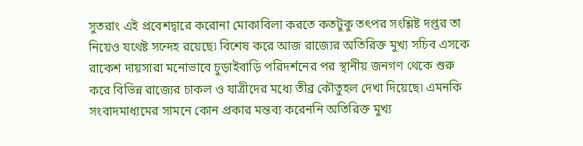সুতরাং এই প্রবেশদ্বারে করোনা মোকাবিলা করতে কতটুকু তৎপর সংশ্লিষ্ট দপ্তর তা নিয়েও যথেষ্ট সন্দেহ রয়েছে৷ বিশেষ করে আজ রাজ্যের অতিরিক্ত মুখ্য সচিব এসকে রাকেশ দায়সারা মনোভাবে চুড়াইবাড়ি পরিদর্শনের পর স্থানীয় জনগণ থেকে শুরু করে বিভিন্ন রাজ্যের চাকল ও যাত্রীদের মধ্যে তীব্র কৌতুহল দেখা দিয়েছে৷ এমনকি সংবাদমাধ্যমের সামনে কোন প্রকার মন্তব্য করেননি অতিরিক্ত মুখ্য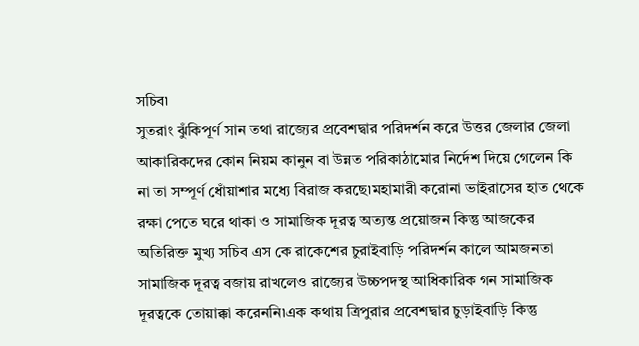সচিব৷
সুতরাং ঝুঁকিপূর্ণ সান তথা রাজ্যের প্রবেশদ্বার পরিদর্শন করে উত্তর জেলার জেলা আকারিকদের কোন নিয়ম কানুন বা উন্নত পরিকাঠামোর নির্দেশ দিয়ে গেলেন কি না তা সম্পূর্ণ ধোঁয়াশার মধ্যে বিরাজ করছে৷মহামারী করোনা ভাইরাসের হাত থেকে রক্ষা পেতে ঘরে থাকা ও সামাজিক দূরত্ব অত্যন্ত প্রয়োজন কিন্তু আজকের অতিরিক্ত মুখ্য সচিব এস কে রাকেশের চুরাইবাড়ি পরিদর্শন কালে আমজনতা সামাজিক দূরত্ব বজায় রাখলেও রাজ্যের উচ্চপদস্থ আধিকারিক গন সামাজিক দূরত্বকে তোয়াক্কা করেননি৷এক কথায় ত্রিপুরার প্রবেশদ্বার চুড়াইবাড়ি কিন্তু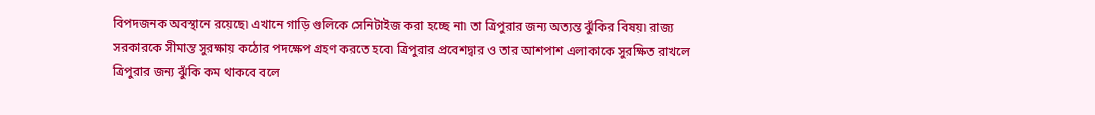বিপদজনক অবস্থানে রয়েছে৷ এখানে গাড়ি গুলিকে সেনিটাইজ করা হচ্ছে না৷ তা ত্রিপুরার জন্য অত্যন্ত ঝুঁকির বিষয়৷ রাজ্য সরকারকে সীমান্ত সুরক্ষায় কঠোর পদক্ষেপ গ্রহণ করতে হবে৷ ত্রিপুরার প্রবেশদ্বার ও তার আশপাশ এলাকাকে সুরক্ষিত রাখলে ত্রিপুরার জন্য ঝুঁকি কম থাকবে বলে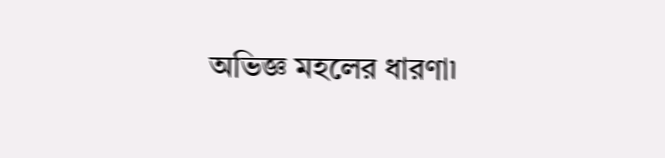অভিজ্ঞ মহলের ধারণা৷